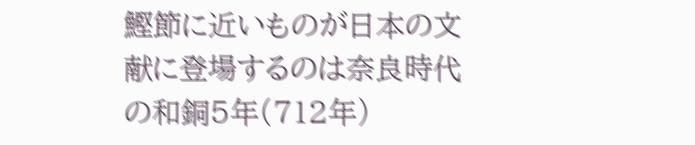鰹節に近いものが日本の文献に登場するのは奈良時代の和銅5年(712年)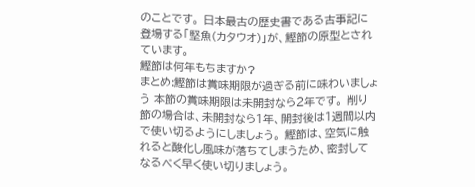のことです。 日本最古の歴史書である古事記に登場する「堅魚(カタウオ)」が、鰹節の原型とされています。
鰹節は何年もちますか?
まとめ:鰹節は賞味期限が過ぎる前に味わいましょう 本節の賞味期限は未開封なら2年です。 削り節の場合は、未開封なら1年、開封後は1週間以内で使い切るようにしましょう。 鰹節は、空気に触れると酸化し風味が落ちてしまうため、密封してなるべく早く使い切りましょう。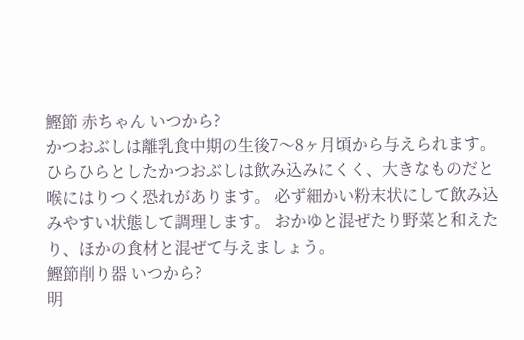鰹節 赤ちゃん いつから?
かつおぶしは離乳食中期の生後7〜8ヶ月頃から与えられます。 ひらひらとしたかつおぶしは飲み込みにくく、大きなものだと喉にはりつく恐れがあります。 必ず細かい粉末状にして飲み込みやすい状態して調理します。 おかゆと混ぜたり野菜と和えたり、ほかの食材と混ぜて与えましょう。
鰹節削り器 いつから?
明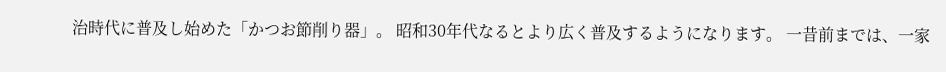治時代に普及し始めた「かつお節削り器」。 昭和30年代なるとより広く普及するようになります。 一昔前までは、一家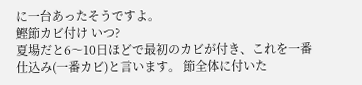に一台あったそうですよ。
鰹節カビ付け いつ?
夏場だと6〜10日ほどで最初のカビが付き、これを一番仕込み(一番カビ)と言います。 節全体に付いた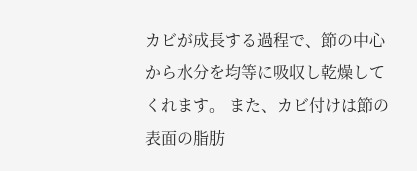カビが成長する過程で、節の中心から水分を均等に吸収し乾燥してくれます。 また、カビ付けは節の表面の脂肪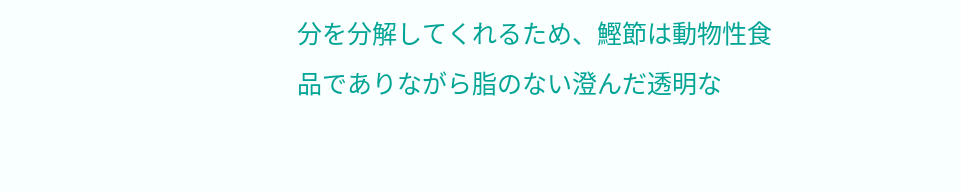分を分解してくれるため、鰹節は動物性食品でありながら脂のない澄んだ透明な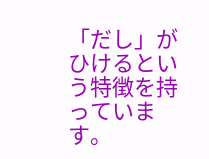「だし」がひけるという特徴を持っています。